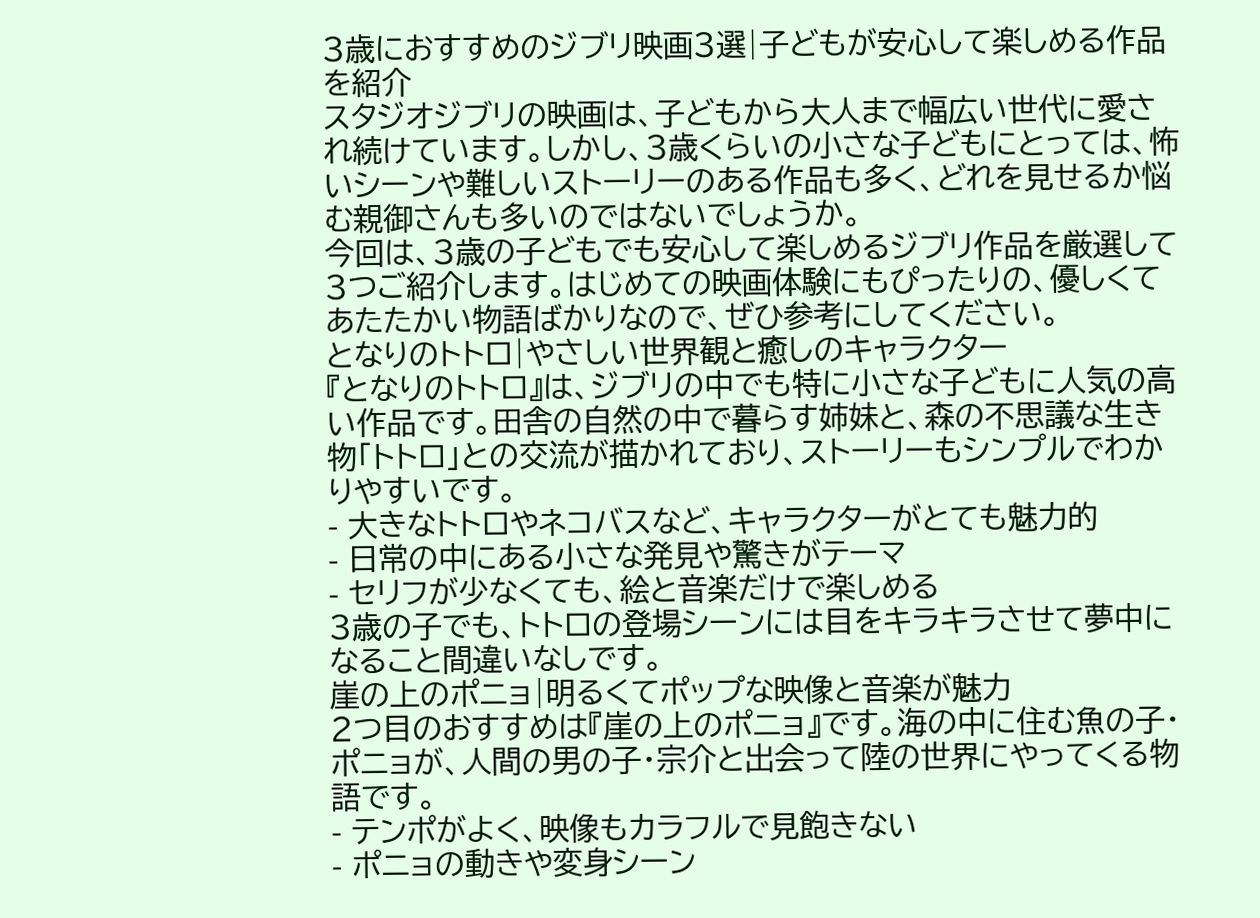3歳におすすめのジブリ映画3選|子どもが安心して楽しめる作品を紹介
スタジオジブリの映画は、子どもから大人まで幅広い世代に愛され続けています。しかし、3歳くらいの小さな子どもにとっては、怖いシーンや難しいストーリーのある作品も多く、どれを見せるか悩む親御さんも多いのではないでしょうか。
今回は、3歳の子どもでも安心して楽しめるジブリ作品を厳選して3つご紹介します。はじめての映画体験にもぴったりの、優しくてあたたかい物語ばかりなので、ぜひ参考にしてください。
となりのトトロ|やさしい世界観と癒しのキャラクター
『となりのトトロ』は、ジブリの中でも特に小さな子どもに人気の高い作品です。田舎の自然の中で暮らす姉妹と、森の不思議な生き物「トトロ」との交流が描かれており、ストーリーもシンプルでわかりやすいです。
- 大きなトトロやネコバスなど、キャラクターがとても魅力的
- 日常の中にある小さな発見や驚きがテーマ
- セリフが少なくても、絵と音楽だけで楽しめる
3歳の子でも、トトロの登場シーンには目をキラキラさせて夢中になること間違いなしです。
崖の上のポニョ|明るくてポップな映像と音楽が魅力
2つ目のおすすめは『崖の上のポニョ』です。海の中に住む魚の子・ポニョが、人間の男の子・宗介と出会って陸の世界にやってくる物語です。
- テンポがよく、映像もカラフルで見飽きない
- ポニョの動きや変身シーン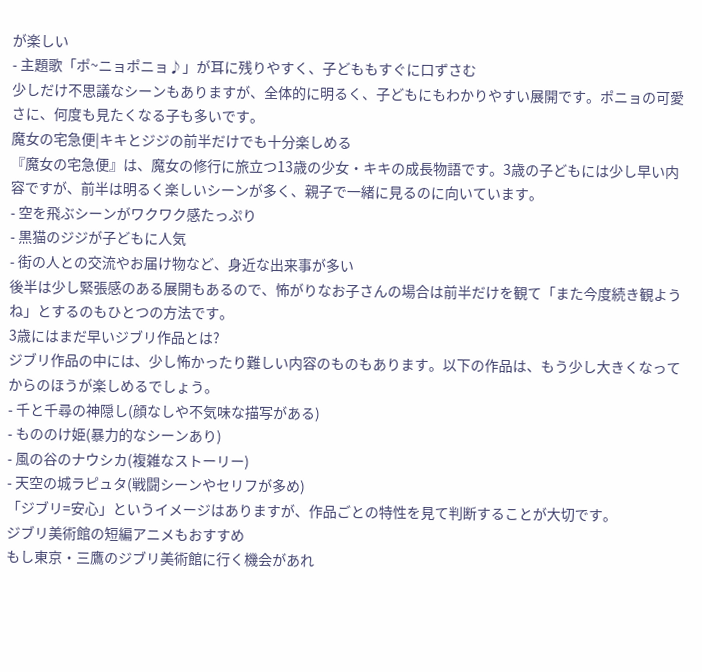が楽しい
- 主題歌「ポ~ニョポニョ♪」が耳に残りやすく、子どももすぐに口ずさむ
少しだけ不思議なシーンもありますが、全体的に明るく、子どもにもわかりやすい展開です。ポニョの可愛さに、何度も見たくなる子も多いです。
魔女の宅急便|キキとジジの前半だけでも十分楽しめる
『魔女の宅急便』は、魔女の修行に旅立つ13歳の少女・キキの成長物語です。3歳の子どもには少し早い内容ですが、前半は明るく楽しいシーンが多く、親子で一緒に見るのに向いています。
- 空を飛ぶシーンがワクワク感たっぷり
- 黒猫のジジが子どもに人気
- 街の人との交流やお届け物など、身近な出来事が多い
後半は少し緊張感のある展開もあるので、怖がりなお子さんの場合は前半だけを観て「また今度続き観ようね」とするのもひとつの方法です。
3歳にはまだ早いジブリ作品とは?
ジブリ作品の中には、少し怖かったり難しい内容のものもあります。以下の作品は、もう少し大きくなってからのほうが楽しめるでしょう。
- 千と千尋の神隠し(顔なしや不気味な描写がある)
- もののけ姫(暴力的なシーンあり)
- 風の谷のナウシカ(複雑なストーリー)
- 天空の城ラピュタ(戦闘シーンやセリフが多め)
「ジブリ=安心」というイメージはありますが、作品ごとの特性を見て判断することが大切です。
ジブリ美術館の短編アニメもおすすめ
もし東京・三鷹のジブリ美術館に行く機会があれ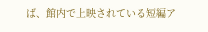ば、館内で上映されている短編ア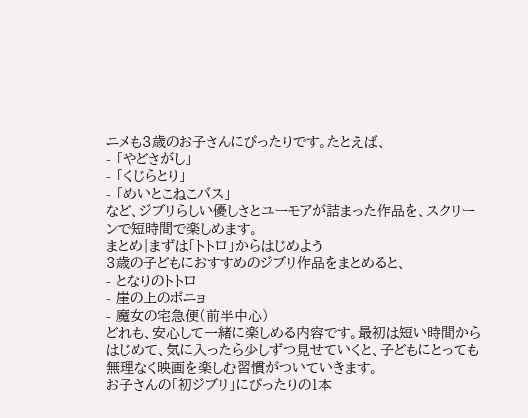ニメも3歳のお子さんにぴったりです。たとえば、
- 「やどさがし」
- 「くじらとり」
- 「めいとこねこバス」
など、ジブリらしい優しさとユーモアが詰まった作品を、スクリーンで短時間で楽しめます。
まとめ|まずは「トトロ」からはじめよう
3歳の子どもにおすすめのジブリ作品をまとめると、
- となりのトトロ
- 崖の上のポニョ
- 魔女の宅急便(前半中心)
どれも、安心して一緒に楽しめる内容です。最初は短い時間からはじめて、気に入ったら少しずつ見せていくと、子どもにとっても無理なく映画を楽しむ習慣がついていきます。
お子さんの「初ジブリ」にぴったりの1本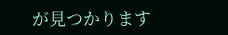が見つかります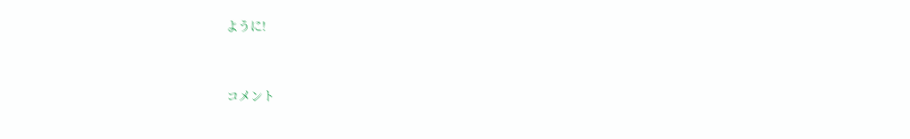ように!


コメント